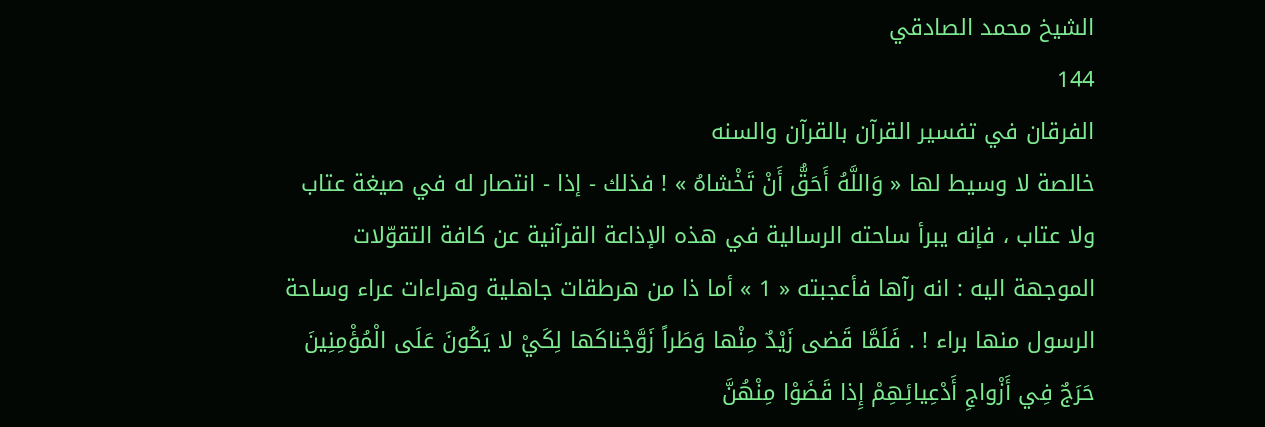الشيخ محمد الصادقي
144
الفرقان في تفسير القرآن بالقرآن والسنه
خالصة لا وسيط لها « وَاللَّهُ أَحَقُّ أَنْ تَخْشاهُ » ! فذلك - إذا - انتصار له في صيغة عتاب ولا عتاب ، فإنه يبرأ ساحته الرسالية في هذه الإذاعة القرآنية عن كافة التقوّلات الموجهة اليه : انه رآها فأعجبته « 1 » أما ذا من هرطقات جاهلية وهراءات عراء وساحة الرسول منها براء ! . فَلَمَّا قَضى زَيْدٌ مِنْها وَطَراً زَوَّجْناكَها لِكَيْ لا يَكُونَ عَلَى الْمُؤْمِنِينَ حَرَجٌ فِي أَزْواجِ أَدْعِيائِهِمْ إِذا قَضَوْا مِنْهُنَّ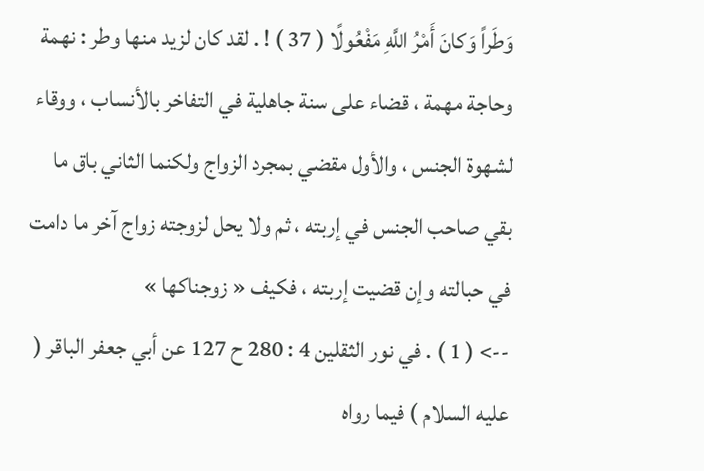وَطَراً وَكانَ أَمْرُ اللَّهِ مَفْعُولًا ( 37 ) ! . لقد كان لزيد منها وطر : نهمة وحاجة مهمة ، قضاء على سنة جاهلية في التفاخر بالأنساب ، ووقاء لشهوة الجنس ، والأول مقضي بمجرد الزواج ولكنما الثاني باق ما بقي صاحب الجنس في إربته ، ثم ولا يحل لزوجته زواج آخر ما دامت في حبالته وإن قضيت إربته ، فكيف « زوجناكها »
--> ( 1 ) . في نور الثقلين 4 : 280 ح 127 عن أبي جعفر الباقر ( عليه السلام ) فيما رواه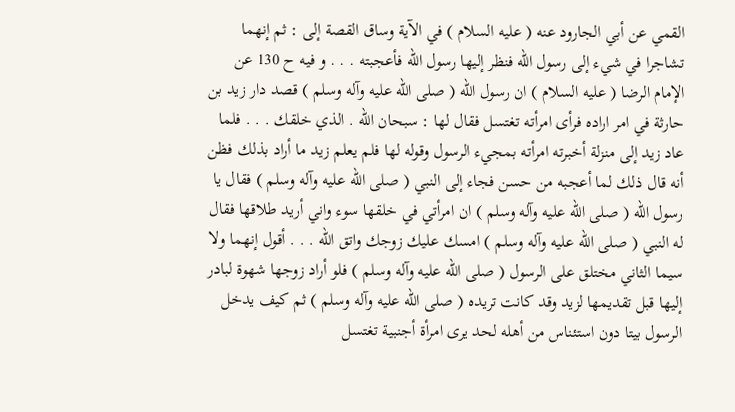القمي عن أبي الجارود عنه ( عليه السلام ) في الآية وساق القصة إلى : ثم إنهما تشاجرا في شيء إلى رسول اللّه فنظر إليها رسول اللّه فأعجبته . . . و فيه ح 130 عن الإمام الرضا ( عليه السلام ) ان رسول اللّه ( صلى اللّه عليه وآله وسلم ) قصد دار زيد بن حارثة في امر اراده فرأى امرأته تغتسل فقال لها : سبحان اللّه . الذي خلقك . . . فلما عاد زيد إلى منزلة أخبرته امرأته بمجيء الرسول وقوله لها فلم يعلم زيد ما أراد بذلك فظن أنه قال ذلك لما أعجبه من حسن فجاء إلى النبي ( صلى اللّه عليه وآله وسلم ) فقال يا رسول اللّه ( صلى اللّه عليه وآله وسلم ) ان امرأتي في خلقها سوء واني أريد طلاقها فقال له النبي ( صلى اللّه عليه وآله وسلم ) امسك عليك زوجك واتق اللّه . . . أقول إنهما ولا سيما الثاني مختلق على الرسول ( صلى اللّه عليه وآله وسلم ) فلو أراد زوجها شهوة لبادر إليها قبل تقديمها لزيد وقد كانت تريده ( صلى اللّه عليه وآله وسلم ) ثم كيف يدخل الرسول بيتا دون استئناس من أهله لحد يرى امرأة أجنبية تغتسل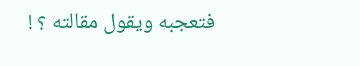فتعجبه ويقول مقالته ؟ !